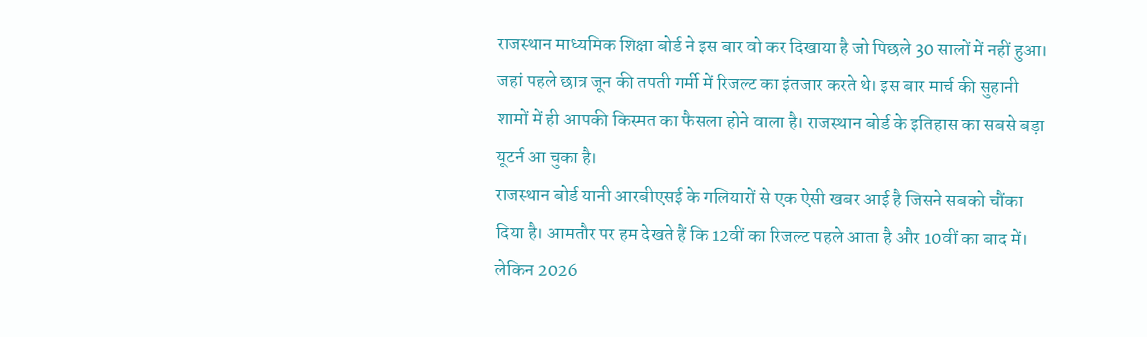राजस्थान माध्यमिक शिक्षा बोर्ड ने इस बार वो कर दिखाया है जो पिछले 30 सालों में नहीं हुआ। जहां पहले छात्र जून की तपती गर्मी में रिजल्ट का इंतजार करते थे। इस बार मार्च की सुहानी शामों में ही आपकी किस्मत का फैसला होने वाला है। राजस्थान बोर्ड के इतिहास का सबसे बड़ा यूटर्न आ चुका है।
राजस्थान बोर्ड यानी आरबीएसई के गलियारों से एक ऐसी खबर आई है जिसने सबको चौंका दिया है। आमतौर पर हम देखते हैं कि 12वीं का रिजल्ट पहले आता है और 10वीं का बाद में।
लेकिन 2026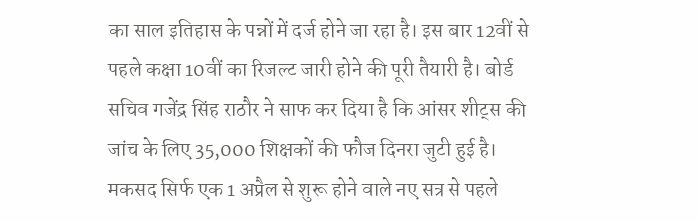का साल इतिहास के पन्नों में दर्ज होने जा रहा है। इस बार 12वीं से पहले कक्षा 10वीं का रिजल्ट जारी होने की पूरी तैयारी है। बोर्ड सचिव गजेंद्र सिंह राठौर ने साफ कर दिया है कि आंसर शीट्स की जांच के लिए 35,000 शिक्षकों की फौज दिनरा जुटी हुई है। मकसद सिर्फ एक 1 अप्रैल से शुरू होने वाले नए सत्र से पहले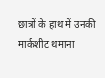छात्रों के हाथ में उनकी मार्कशीट थमाना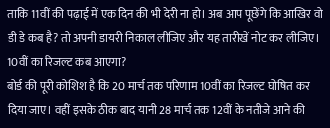ताकि 11वीं की पढ़ाई में एक दिन की भी देरी ना हो। अब आप पूछेंगे कि आखिर वो डी डे कब है? तो अपनी डायरी निकाल लीजिए और यह तारीखें नोट कर लीजिए। 10वीं का रिजल्ट कब आएगा?
बोर्ड की पूरी कोशिश है कि 20 मार्च तक परिणाम 10वीं का रिजल्ट घोषित कर दिया जाए। वहीं इसके ठीक बाद यानी 28 मार्च तक 12वीं के नतीजे आने की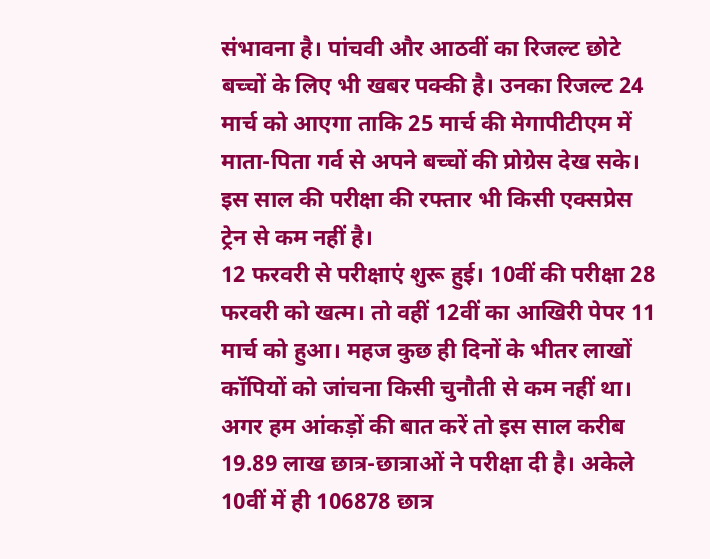संभावना है। पांचवी और आठवीं का रिजल्ट छोटे बच्चों के लिए भी खबर पक्की है। उनका रिजल्ट 24 मार्च को आएगा ताकि 25 मार्च की मेगापीटीएम में माता-पिता गर्व से अपने बच्चों की प्रोग्रेस देख सके। इस साल की परीक्षा की रफ्तार भी किसी एक्सप्रेस ट्रेन से कम नहीं है।
12 फरवरी से परीक्षाएं शुरू हुई। 10वीं की परीक्षा 28 फरवरी को खत्म। तो वहीं 12वीं का आखिरी पेपर 11 मार्च को हुआ। महज कुछ ही दिनों के भीतर लाखों कॉपियों को जांचना किसी चुनौती से कम नहीं था। अगर हम आंकड़ों की बात करें तो इस साल करीब 19.89 लाख छात्र-छात्राओं ने परीक्षा दी है। अकेले 10वीं में ही 106878 छात्र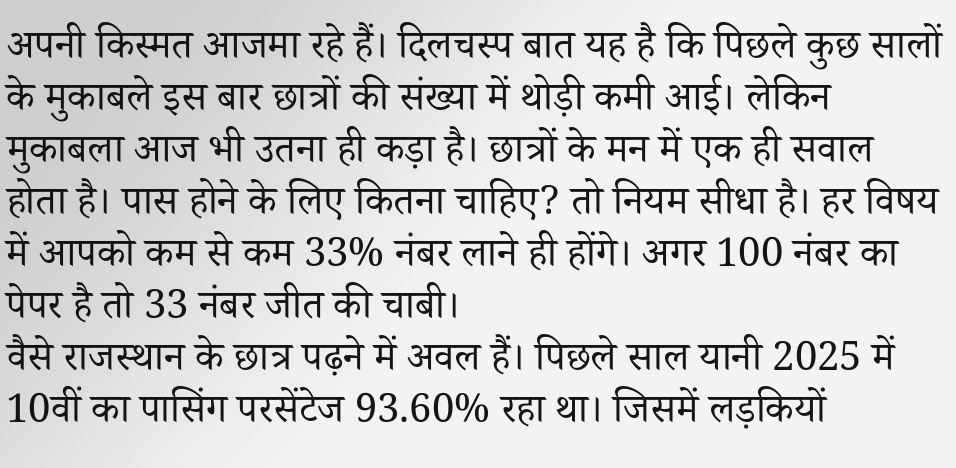अपनी किस्मत आजमा रहे हैं। दिलचस्प बात यह है कि पिछले कुछ सालों के मुकाबले इस बार छात्रों की संख्या में थोड़ी कमी आई। लेकिन मुकाबला आज भी उतना ही कड़ा है। छात्रों के मन में एक ही सवाल होता है। पास होने के लिए कितना चाहिए? तो नियम सीधा है। हर विषय में आपको कम से कम 33% नंबर लाने ही होंगे। अगर 100 नंबर का पेपर है तो 33 नंबर जीत की चाबी।
वैसे राजस्थान के छात्र पढ़ने में अवल हैं। पिछले साल यानी 2025 में 10वीं का पासिंग परसेंटेज 93.60% रहा था। जिसमें लड़कियों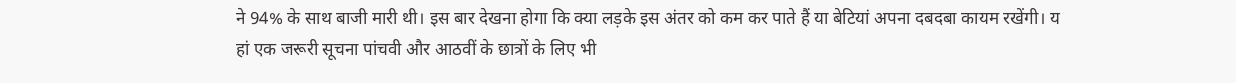ने 94% के साथ बाजी मारी थी। इस बार देखना होगा कि क्या लड़के इस अंतर को कम कर पाते हैं या बेटियां अपना दबदबा कायम रखेंगी। य
हां एक जरूरी सूचना पांचवी और आठवीं के छात्रों के लिए भी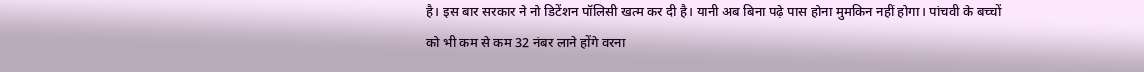है। इस बार सरकार ने नो डिटेंशन पॉलिसी खत्म कर दी है। यानी अब बिना पढ़े पास होना मुमकिन नहीं होगा। पांचवी के बच्चों को भी कम से कम 32 नंबर लाने होंगे वरना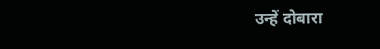उन्हें दोबारा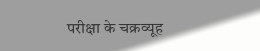परीक्षा के चक्रव्यूह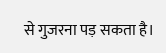से गुजरना पड़ सकता है।